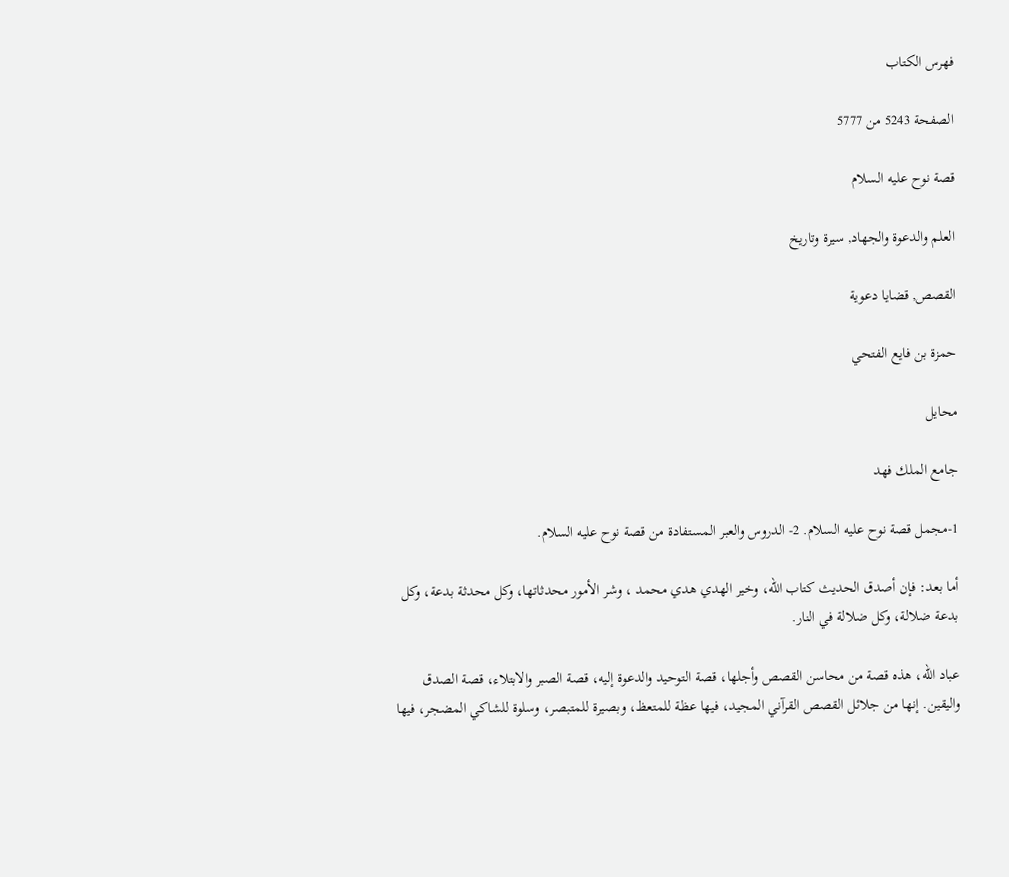فهرس الكتاب

الصفحة 5243 من 5777

قصة نوح عليه السلام

العلم والدعوة والجهاد, سيرة وتاريخ

القصص, قضايا دعوية

حمزة بن فايع الفتحي

محايل

جامع الملك فهد

1-مجمل قصة نوح عليه السلام. 2- الدروس والعبر المستفادة من قصة نوح عليه السلام.

أما بعد: فإن أصدق الحديث كتاب الله، وخير الهدي هدي محمد ، وشر الأمور محدثاتها، وكل محدثة بدعة، وكل بدعة ضلالة، وكل ضلالة في النار.

عباد الله، هذه قصة من محاسن القصص وأجلها، قصة التوحيد والدعوة إليه، قصة الصبر والابتلاء، قصة الصدق واليقين. إنها من جلائل القصص القرآني المجيد، فيها عظة للمتعظ، وبصيرة للمتبصر، وسلوة للشاكي المضجر، فيها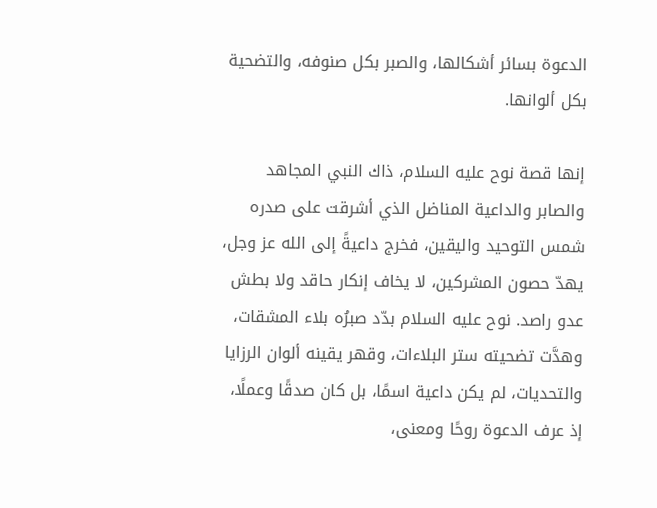الدعوة بسائر أشكالها، والصبر بكل صنوفه، والتضحية بكل ألوانها.

إنها قصة نوح عليه السلام، ذاك النبي المجاهد والصابر والداعية المناضل الذي أشرقت على صدره شمس التوحيد واليقين، فخرج داعيةً إلى الله عز وجل، يهدّ حصون المشركين، لا يخاف إنكار حاقد ولا بطش عدو راصد. نوح عليه السلام بدّد صبرُه بلاء المشقات، وهدَّت تضحيته ستر البلاءات، وقهر يقينه ألوان الرزايا والتحديات، لم يكن داعية اسمًا، بل كان صدقًا وعملًا، إذ عرف الدعوة روحًا ومعنى،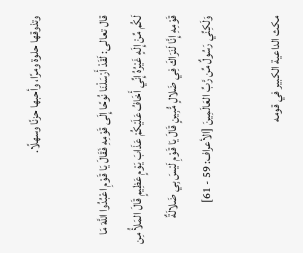وتذوقها حلوة ومرًا، وأحبها حزنًا وسهلًا.

قال تعالى: لَقَدْ أَرْسَلْنَا نُوحًا إِلَى قَوْمِهِ فَقَالَ يَا قَوْمِ اعْبُدُوا اللَّهَ مَا لَكُم مِّنْ إِلَهٍ غَيْرُهُ إِنِّي أَخَافُ عَلَيْكُمْ عَذَابَ يَوْمٍ عَظِيمٍ قَالَ المَلأُ مِن قَوْمِهِ إِنَّا لَنَرَاكَ فِي ضَلالٍ مُّبِينٍ قَالَ يَا قَوْمِ لَيْسَ بِي ضَلالَةٌ وَلَكِنِّي رَسُولٌ مِّن رَّبِّ العَالَمِينَ [الأعراف: 59 - 61]

مكث الداعية الكبير في قومه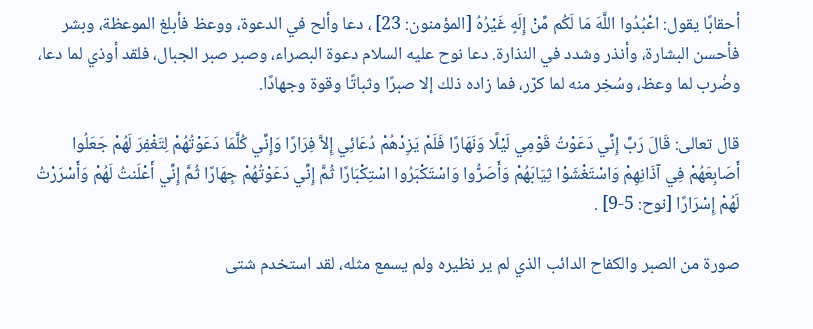أحقابًا يقول: اعْبُدُوا اللَّهَ مَا لَكُم مِّنْ إِلَهٍ غَيْرُهُ [المؤمنون: 23] ، دعا وألح في الدعوة، ووعظ فأبلغ الموعظة، وبشر فأحسن البشارة، وأنذر وشدد في النذارة. دعا نوح عليه السلام دعوة البصراء، وصبر صبر الجبال، فلقد أوذي لما دعا، وضُرب لما وعظ، وسُخِر منه لما كرّر، فما زاده ذلك إلا صبرًا وثباتًا وقوة وجهادًا.

قال تعالى: قَالَ رَبِّ إِنِّي دَعَوْتُ قَوْمِي لَيْلًا وَنَهَارًا فَلَمْ يَزِدْهُمْ دُعَائِي إِلاَّ فِرَارًا وَإِنِّي كُلَّمَا دَعَوْتُهُمْ لِتَغْفِرَ لَهُمْ جَعَلُوا أَصَابِعَهُمْ فِي آذَانِهِمْ وَاسْتَغْشَوْا ثِيَابَهُمْ وَأَصَرُّوا وَاسْتَكْبَرُوا اسْتِكْبَارًا ثُمَّ إِنِّي دَعَوْتُهُمْ جِهَارًا ثُمَّ إِنِّي أَعْلَنتُ لَهُمْ وَأَسْرَرْتُ لَهُمْ إِسْرَارًا [نوح: 5-9] .

صورة من الصبر والكفاح الدائب الذي لم ير نظيره ولم يسمع مثله، لقد استخدم شتى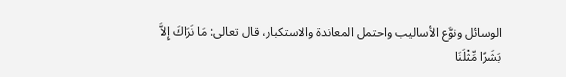الوسائل ونوَّع الأساليب واحتمل المعاندة والاستكبار، قال تعالى: مَا نَرَاكَ إِلاَّ بَشَرًا مِّثْلَنَا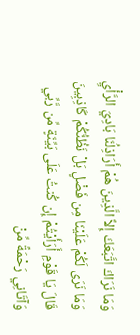وَمَا نَرَاكَ اتَّبَعَكَ إِلاَّ الَّذِينَ هُمْ أَرَاذِلُنَا بَادِيَ الرَّأْيِ وَمَا نَرَى لَكُمْ عَلَيْنَا مِن فَضْلٍ بَلْ نَظُنُّكُمْ كَاذِبِينَ قَالَ يَا قَوْمِ أَرَأَيْتُمْ إِن كُنتُ عَلَى بَيِّنَةٍ مِّن رَّبِّي وَآتَانِي رَحْمَةً مِّنْ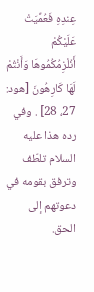عِندِهِ فَعُمِّيَتْ عَلَيْكُمْ أَنُلْزِمُكُمُوهَا وَأَنْتُمْ لَهَا كَارِهُونَ [هود: 27، 28] . وفي رده هذا عليه السلام تلطّف وترفق بقومه في دعوتهم إلى الحق.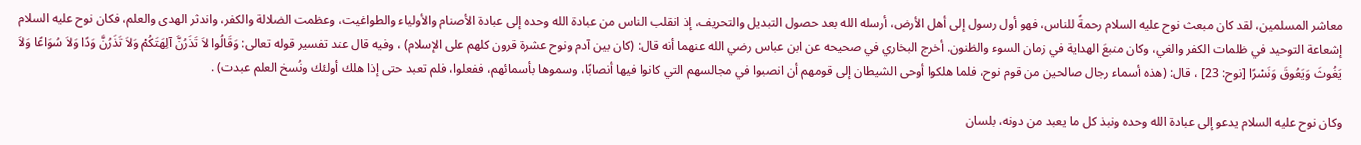معاشر المسلمين، لقد كان مبعث نوح عليه السلام رحمةً للناس، فهو أول رسول إلى أهل الأرض، أرسله الله بعد حصول التبديل والتحريف، إذ انقلب الناس من عبادة الله وحده إلى عبادة الأصنام والأولياء والطواغيت، وعظمت الضلالة والكفر، واندثر الهدى والعلم، فكان نوح عليه السلام إشعاعة التوحيد في ظلمات الكفر والغي، وكان منبعَ الهداية في زمان السوء والظنون. أخرج البخاري في صحيحه عن ابن عباس رضي الله عنهما أنه قال: (كان بين آدم ونوح عشرة قرون كلهم على الإسلام) ، وفيه قال عند تفسير قوله تعالى: وَقَالُوا لاَ تَذَرُنَّ آلِهَتَكُمْ وَلاَ تَذَرُنَّ وَدًا وَلاَ سُوَاعًا وَلاَ يَغُوثَ وَيَعُوقَ وَنَسْرًا [نوح: 23] ، قال: (هذه أسماء رجال صالحين من قوم نوح، فلما هلكوا أوحى الشيطان إلى قومهم أن انصبوا في مجالسهم التي كانوا فيها أنصابًا، وسموها بأسمائهم، ففعلوا، فلم تعبد حتى إذا هلك أولئك ونُسخ العلم عبدت) .

وكان نوح عليه السلام يدعو إلى عبادة الله وحده ونبذ كل ما يعبد من دونه، بلسان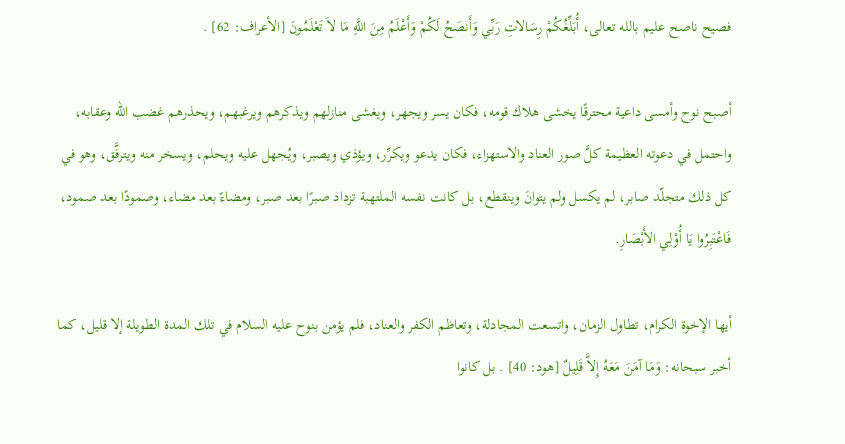فصيح ناصح عليم بالله تعالى، أُبَلِّغُكُمْ رِسَالاتِ رَبِّي وَأَنصَحُ لَكُمْ وَأَعْلَمُ مِنَ اللَّهِ مَا لاَ تَعْلَمُونَ [الأعراف: 62] .

أصبح نوح وأمسى داعية محترقًا يخشى هلاك قومه، فكان يسر ويجهر، ويغشى منازلهم ويذكرهم ويرغبهم، ويحذرهم غضب الله وعقابه، واحتمل في دعوته العظيمة كلَّ صور العناد والاستهزاء، فكان يدعو ويكرِّر، ويؤذي ويصبر، ويُجهل عليه ويحلم، ويسخر منه ويترفَّق، وهو في كل ذلك متجلّد صابر، لم يكسل ولم يتوانَ وينقطع، بل كانت نفسه الملتهبة تزداد صبرًا بعد صبر، ومضاءً بعد مضاء، وصمودًا بعد صمود، فَاعْتَبِرُوا يَا أُوْلِي الأَبْصَارِ.

أيها الإخوة الكرام، تطاول الزمان، واتسعت المجادلة، وتعاظم الكفر والعناد، فلم يؤمن بنوح عليه السلام في تلك المدة الطويلة إلا قليل، كما أخبر سبحانه: وَمَا آمَنَ مَعَهُ إِلاَّ قَلِيلٌ [هود: 40] . بل كانوا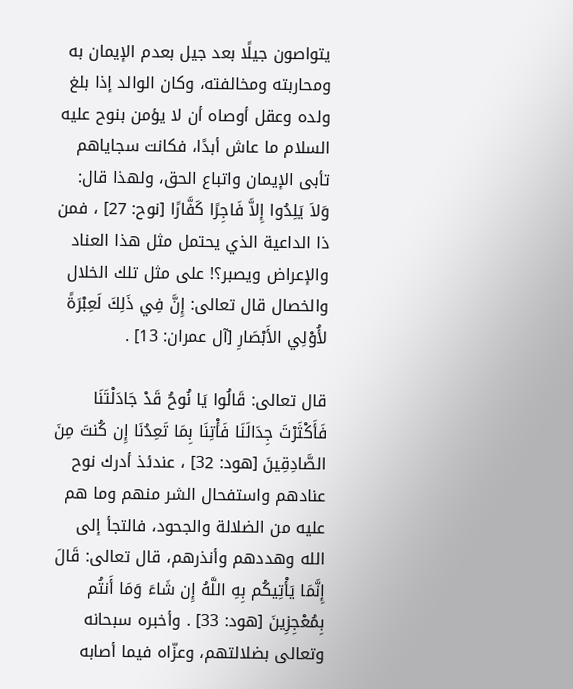يتواصون جيلًا بعد جيل بعدم الإيمان به ومحاربته ومخالفته، وكان الوالد إذا بلغ ولده وعقل أوصاه أن لا يؤمن بنوح عليه السلام ما عاش أبدًا، فكانت سجاياهم تأبى الإيمان واتباع الحق، ولهذا قال: وَلاَ يَلِدُوا إِلاَّ فَاجِرًا كَفَّارًا [نوح: 27] ، فمن ذا الداعية الذي يحتمل مثل هذا العناد والإعراض ويصبر؟! على مثل تلك الخلال والخصال قال تعالى: إِنَّ فِي ذَلِكَ لَعِبْرَةً لأُوْلِي الأَبْصَارِ [آل عمران: 13] .

قال تعالى: قَالُوا يَا نُوحُ قَدْ جَادَلْتَنَا فَأَكْثَرْتَ جِدَالَنَا فَأْتِنَا بِمَا تَعِدُنَا إِن كُنتَ مِنَ الصَّادِقِينَ [هود: 32] ، عندئذ أدرك نوح عنادهم واستفحال الشر منهم وما هم عليه من الضلالة والجحود، فالتجأ إلى الله وهددهم وأنذرهم، قال تعالى: قَالَ إِنَّمَا يَأْتِيكُم بِهِ اللَّهُ إِن شَاءَ وَمَا أَنتُم بِمُعْجِزِينَ [هود: 33] . وأخبره سبحانه وتعالى بضلالتهم، وعزّاه فيما أصابه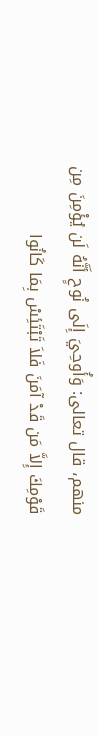منهم، قال تعالى: وَأُوحِيَ إِلَى نُوحٍ أَنَّهُ لَن يُؤْمِنَ مِن قَوْمِكَ إِلاَّ مَن قَدْ آمَنَ فَلاَ تَبْتَئِسْ بِمَا كَانُوا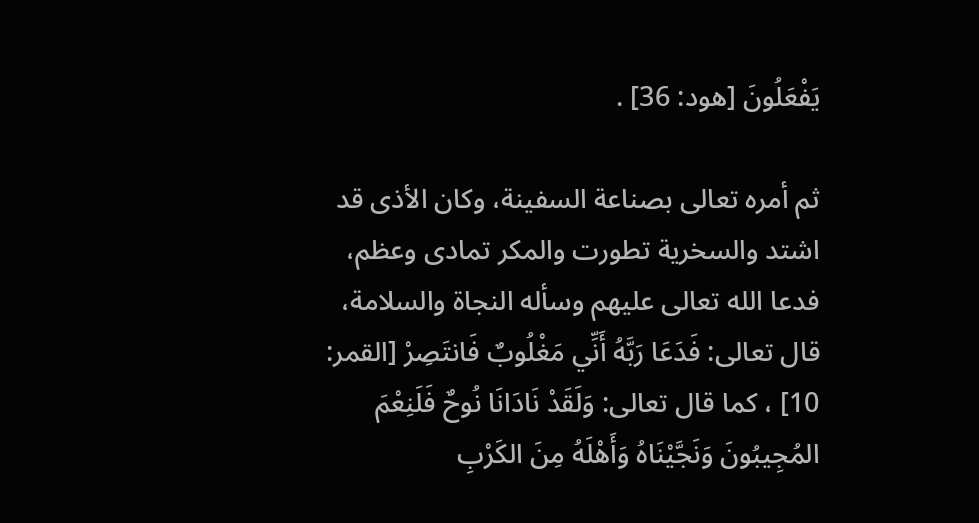يَفْعَلُونَ [هود: 36] .

ثم أمره تعالى بصناعة السفينة، وكان الأذى قد اشتد والسخرية تطورت والمكر تمادى وعظم، فدعا الله تعالى عليهم وسأله النجاة والسلامة، قال تعالى: فَدَعَا رَبَّهُ أَنِّي مَغْلُوبٌ فَانتَصِرْ [القمر: 10] ، كما قال تعالى: وَلَقَدْ نَادَانَا نُوحٌ فَلَنِعْمَ المُجِيبُونَ وَنَجَّيْنَاهُ وَأَهْلَهُ مِنَ الكَرْبِ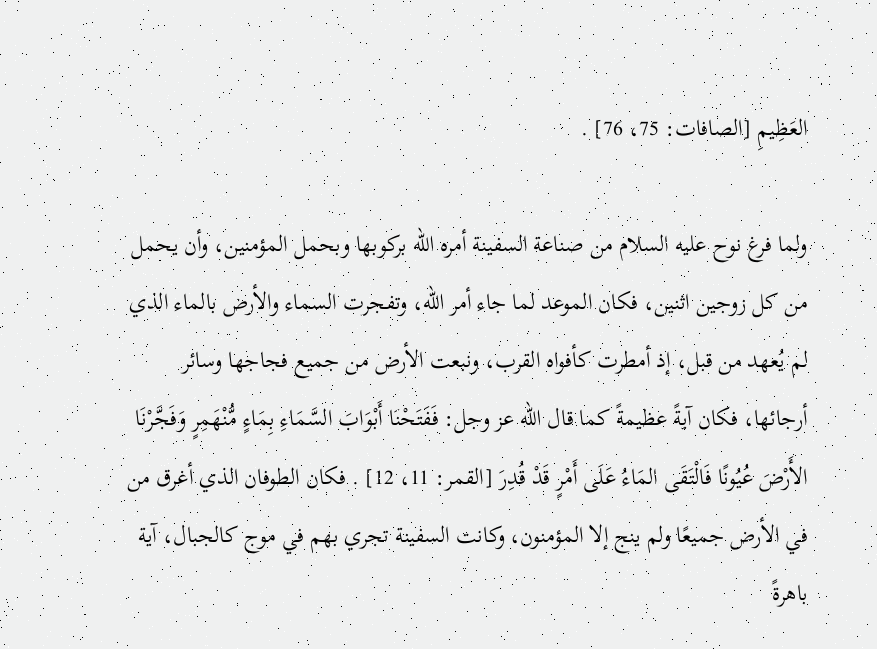العَظِيمِ [الصافات: 75، 76] .

ولما فرغ نوح عليه السلام من صناعة السفينة أمره الله بركوبها وبحمل المؤمنين، وأن يحمل من كل زوجين اثنين، فكان الموعد لما جاء أمر الله، وتفجرت السماء والأرض بالماء الذي لم يُعهد من قبل، إذ أمطرت كأفواه القرب، ونبعت الأرض من جميع فجاجها وسائر أرجائها، فكان آيةً عظيمةً كما قال الله عز وجل: فَفَتَحْنَا أَبْوَابَ السَّمَاءِ بِمَاءٍ مُّنْهَمِرٍ وَفَجَّرْنَا الأَرْضَ عُيُونًا فَالْتَقَى المَاءُ عَلَى أَمْرٍ قَدْ قُدِرَ [القمر: 11، 12] . فكان الطوفان الذي أغرق من في الأرض جميعًا ولم ينج إلا المؤمنون، وكانت السفينة تجري بهم في موج كالجبال، آية باهرةً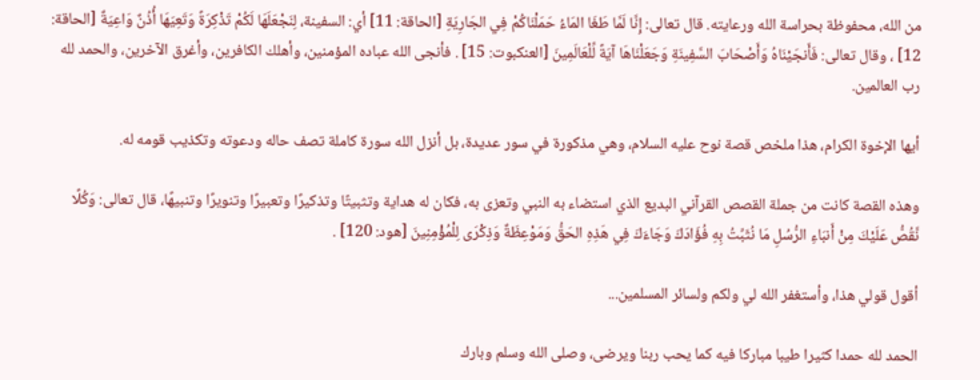من الله، محفوظة بحراسة الله ورعايته. قال تعالى: إِنَّا لَمَّا طَغَا المَاءُ حَمَلْنَاكُمْ فِي الجَارِيَةِ [الحاقة: 11] أي: السفينة، لِنَجْعَلَهَا لَكُمْ تَذْكِرَةً وَتَعِيَهَا أُذُنٌ وَاعِيَةٌ [الحاقة: 12] ، وقال تعالى: فَأَنجَيْنَاهُ وَأَصْحَابَ السَّفِينَةِ وَجَعَلْنَاهَا آيَةً لِّلْعَالَمِينَ [العنكبوت: 15] . فأنجى الله عباده المؤمنين، وأهلك الكافرين، وأغرق الآخرين، والحمد لله رب العالمين.

أيها الإخوة الكرام، هذا ملخص قصة نوح عليه السلام، وهي مذكورة في سور عديدة، بل أنزل الله سورة كاملة تصف حاله ودعوته وتكذيب قومه له.

وهذه القصة كانت من جملة القصص القرآني البديع الذي استضاء به النبي وتعزى به، فكان له هداية وتثبيتًا وتذكيرًا وتعبيرًا وتنويرًا وتنبيهًا، قال تعالى: وَكُلًا نَّقُصُّ عَلَيْكَ مِنْ أَنبَاءِ الرُّسُلِ مَا نُثَبِّتُ بِهِ فُؤَادَكَ وَجَاءَكَ فِي هَذِهِ الحَقُّ وَمَوْعِظَةٌ وَذِكْرَى لِلْمُؤْمِنِينَ [هود: 120] .

أقول قولي هذا، وأستغفر الله لي ولكم ولسائر المسلمين...

الحمد لله حمدا كثيرا طيبا مباركا فيه كما يحب ربنا ويرضى، وصلى الله وسلم وبارك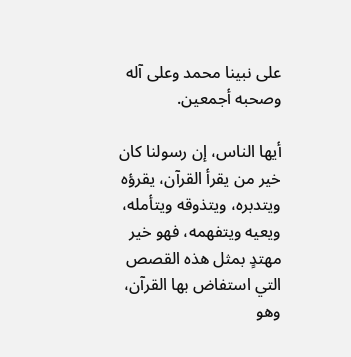على نبينا محمد وعلى آله وصحبه أجمعين.

أيها الناس، إن رسولنا كان خير من يقرأ القرآن، يقرؤه ويتدبره، ويتذوقه ويتأمله، ويعيه ويتفهمه، فهو خير مهتدٍ بمثل هذه القصص التي استفاض بها القرآن، وهو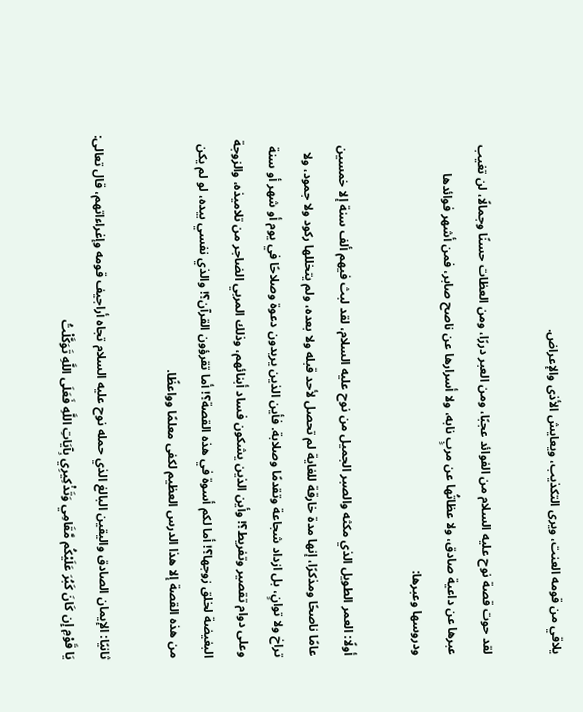يلاقي من قومه العنت، ويرى التكذيب، ويعايش الأذى والإعراض.

لقد حوت قصة نوح عليه السلام من الفوائد عجبًا، ومن العبر دررًا، ومن العظات حسنًا وجمالًا، لن تغيب عبرها عن داعية صادق، ولا عظاتُها عن مربٍ نابه، ولا أسرارها عن ناصح صابر، فمن أشهر فوائدها ودروسها وعبرها:

أولًا: العمر الطويل الذي مكثه والصبر الجميل من نوح عليه السلام، لقد لبث فيهم ألف سنة إلا خمسين عامًا ناصحًا ومذكرًا، إنها مدة خارقة للغاية لم تحصل لأحد قبله ولا بعده، ولم يتخللها ركود ولا جمود، ولا تراخ ولا توانٍ، بل ازداد شجاعة وتقدمًا وصلابة. فأين الذين يريدون دعوة وصلاحًا في يوم أو شهر أو سنة وعلى دوام تقصير وتفريط؟! وأين الذين يشكون فساد أبنائهم، وذلك المربي الضاجر من تلاميذه، والزوجة البغيضة لخلق زوجها؟! أما لكم أسوة في هذه القصة؟! أما تقرؤون القرآن؟! والذي نفسي بيده، لو لم يكن من هذه القصة إلا هذا الدرس العظيم لكفى معلمًا وواعظًا.

ثانيًا: الإيمان الصادق واليقين البالغ الذي حمله نوح عليه السلام تجاه أراجيف قومه وإغراءاتهم، قال تعالى: يَا قَوْمِ إِن كَانَ كَبُرَ عَلَيْكُم مَّقَامِي وَتَذْكِيرِي بِآيَاتِ اللَّهِ فَعَلَى اللَّهِ تَوَكَّلْتُ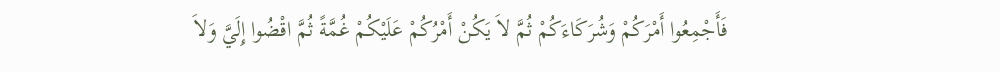فَأَجْمِعُوا أَمْرَكُمْ وَشُرَكَاءَكُمْ ثُمَّ لاَ يَكُنْ أَمْرُكُمْ عَلَيْكُمْ غُمَّةً ثُمَّ اقْضُوا إِلَيَّ وَلاَ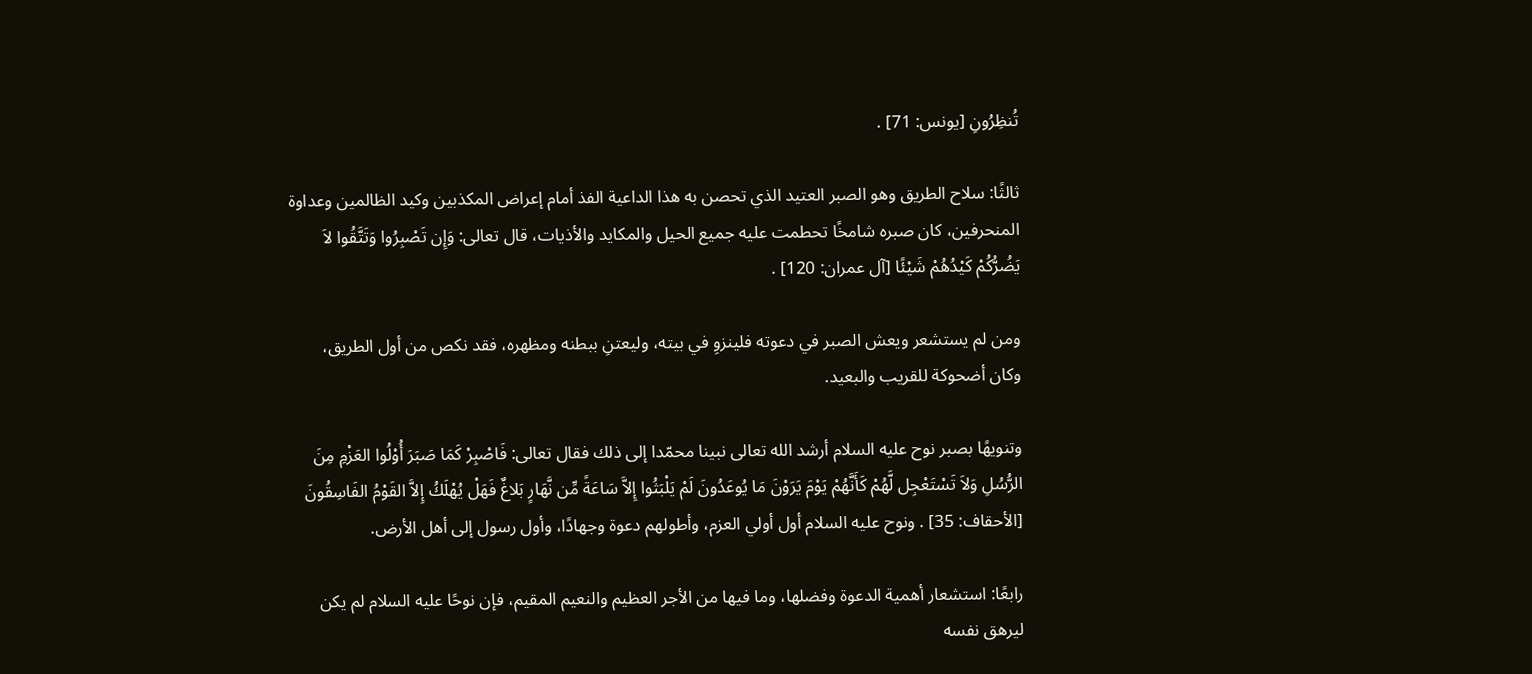تُنظِرُونِ [يونس: 71] .

ثالثًا: سلاح الطريق وهو الصبر العتيد الذي تحصن به هذا الداعية الفذ أمام إعراض المكذبين وكيد الظالمين وعداوة المنحرفين، كان صبره شامخًا تحطمت عليه جميع الحيل والمكايد والأذيات، قال تعالى: وَإِن تَصْبِرُوا وَتَتَّقُوا لاَ يَضُرُّكُمْ كَيْدُهُمْ شَيْئًا [آل عمران: 120] .

ومن لم يستشعر ويعش الصبر في دعوته فلينزوِ في بيته، وليعتنِ ببطنه ومظهره، فقد نكص من أول الطريق، وكان أضحوكة للقريب والبعيد.

وتنويهًا بصبر نوح عليه السلام أرشد الله تعالى نبينا محمّدا إلى ذلك فقال تعالى: فَاصْبِرْ كَمَا صَبَرَ أُوْلُوا العَزْمِ مِنَ الرُّسُلِ وَلاَ تَسْتَعْجِل لَّهُمْ كَأَنَّهُمْ يَوْمَ يَرَوْنَ مَا يُوعَدُونَ لَمْ يَلْبَثُوا إِلاَّ سَاعَةً مِّن نَّهَارٍ بَلاغٌ فَهَلْ يُهْلَكُ إِلاَّ القَوْمُ الفَاسِقُونَ [الأحقاف: 35] . ونوح عليه السلام أول أولي العزم، وأطولهم دعوة وجهادًا، وأول رسول إلى أهل الأرض.

رابعًا: استشعار أهمية الدعوة وفضلها، وما فيها من الأجر العظيم والنعيم المقيم، فإن نوحًا عليه السلام لم يكن ليرهق نفسه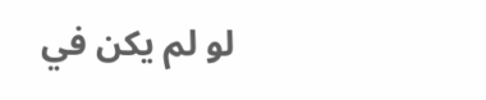لو لم يكن في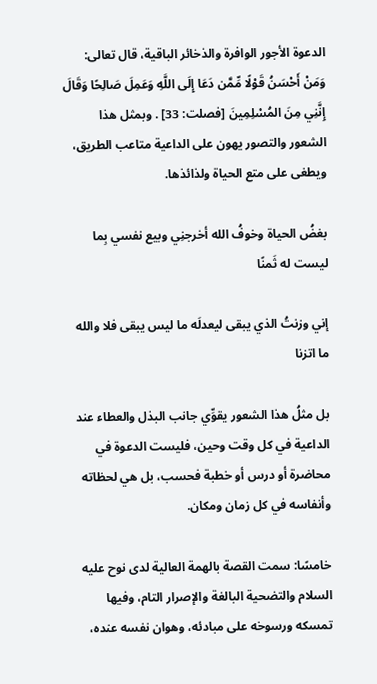الدعوة الأجور الوافرة والذخائر الباقية، قال تعالى: وَمَنْ أَحْسَنُ قَوْلًا مِّمَّن دَعَا إِلَى اللَّهِ وَعَمِلَ صَالِحًا وَقَالَ إِنَّنِي مِنَ المُسْلِمِينَ [فصلت: 33] . وبمثل هذا الشعور والتصور يهون على الداعية متاعب الطريق، ويطغى على متع الحياة ولذائذها.

بغضُ الحياة وخوفُ الله أخرجنِي وبيع نفسي بِما ليست له ثَمنًا

إني وزنتُ الذي يبقى ليعدلَه ما ليس يبقى فلا والله ما اتزنا

بل مثلُ هذا الشعور يقوِّي جانب البذل والعطاء عند الداعية في كل وقت وحين، فليست الدعوة في محاضرة أو درس أو خطبة فحسب، بل هي لحظاته وأنفاسه في كل زمان ومكان.

خامسًا: سمت القصة بالهمة العالية لدى نوح عليه السلام والتضحية البالغة والإصرار التام، وفيها تمسكه ورسوخه على مبادئه، وهوان نفسه عنده،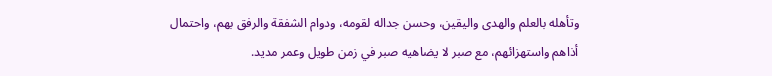وتأهله بالعلم والهدى واليقين، وحسن جداله لقومه، ودوام الشفقة والرفق بهم، واحتمال أذاهم واستهزائهم، مع صبر لا يضاهيه صبر في زمن طويل وعمر مديد.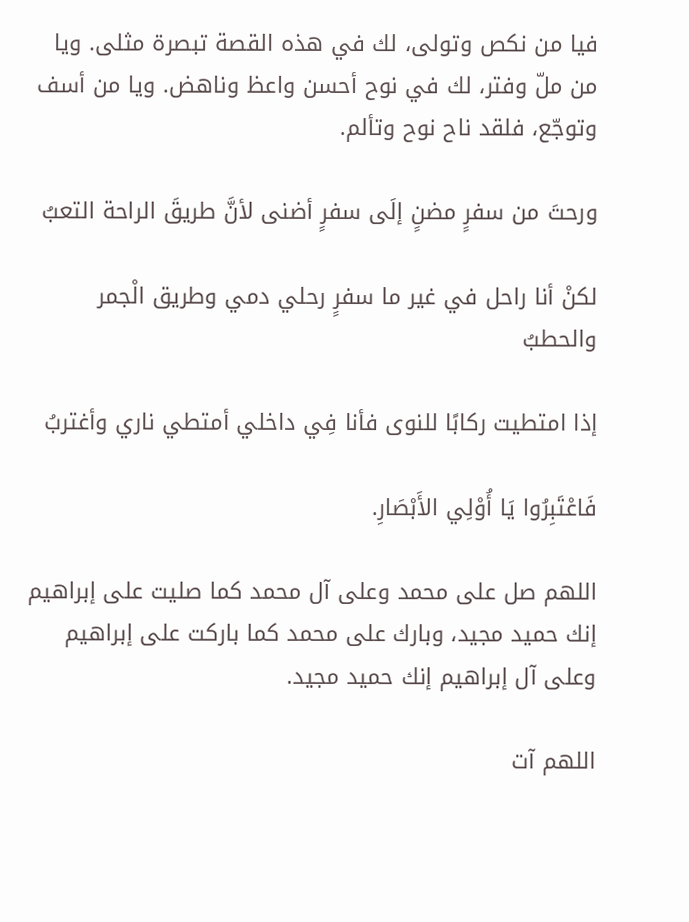فيا من نكص وتولى، لك في هذه القصة تبصرة مثلى. ويا من ملّ وفتر، لك في نوح أحسن واعظ وناهض. ويا من أسف وتوجّع، فلقد ناح نوح وتألم.

ورحتَ من سفرٍ مضنٍ إلَى سفرٍ أضنى لأنَّ طريقَ الراحة التعبُ

لكنْ أنا راحل في غير ما سفرٍ رحلي دمي وطريق الْجمر والحطبُ

إذا امتطيت ركابًا للنوى فأنا فِي داخلي أمتطي ناري وأغتربُ

فَاعْتَبِرُوا يَا أُوْلِي الأَبْصَارِ.

اللهم صل على محمد وعلى آل محمد كما صليت على إبراهيم إنك حميد مجيد، وبارك على محمد كما باركت على إبراهيم وعلى آل إبراهيم إنك حميد مجيد.

اللهم آت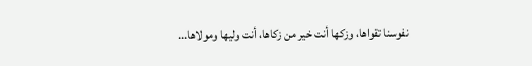نفوسنا تقواها، وزكها أنت خير من زكاها، أنت وليها ومولاها...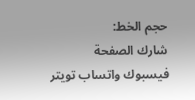حجم الخط:
شارك الصفحة
فيسبوك واتساب تويتر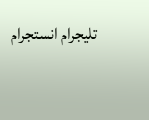تليجرام انستجرام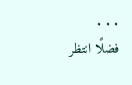. . .
فضلًا انتظر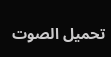تحميل الصوت